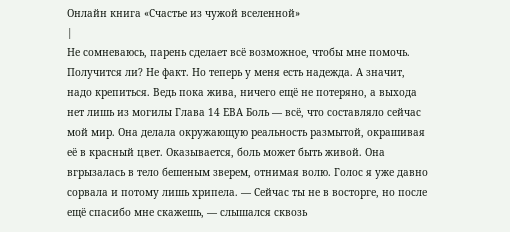Онлайн книга «Счастье из чужой вселенной»
|
Не сомневаюсь, парень сделает всё возможное, чтобы мне помочь. Получится ли? Не факт. Но теперь у меня есть надежда. А значит, надо крепиться. Ведь пока жива, ничего ещё не потеряно, а выхода нет лишь из могилы Глава 14 ЕВА Боль — всё, что составляло сейчас мой мир. Она делала окружающую реальность размытой, окрашивая её в красный цвет. Оказывается, боль может быть живой. Она вгрызалась в тело бешеным зверем, отнимая волю. Голос я уже давно сорвала и потому лишь хрипела. — Сейчас ты не в восторге, но после ещё спасибо мне скажешь, — слышался сквозь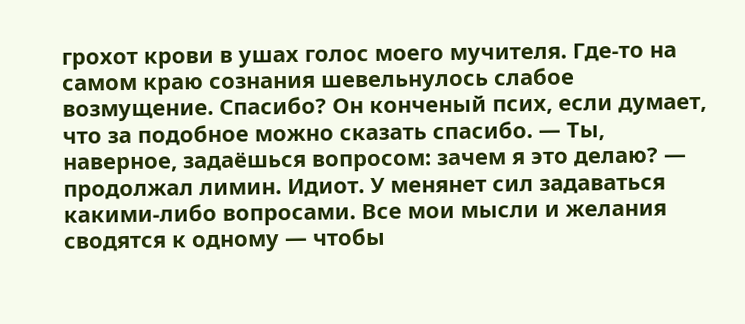грохот крови в ушах голос моего мучителя. Где-то на самом краю сознания шевельнулось слабое возмущение. Спасибо? Он конченый псих, если думает, что за подобное можно сказать спасибо. — Ты, наверное, задаёшься вопросом: зачем я это делаю? — продолжал лимин. Идиот. У менянет сил задаваться какими-либо вопросами. Все мои мысли и желания сводятся к одному — чтобы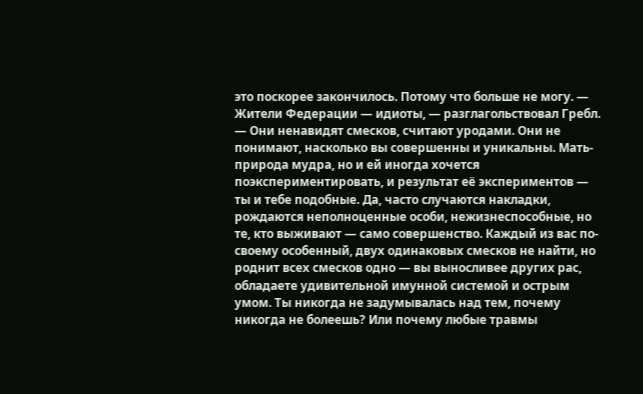это поскорее закончилось. Потому что больше не могу. — Жители Федерации — идиоты, — разглагольствовал Гребл. — Они ненавидят смесков, считают уродами. Они не понимают, насколько вы совершенны и уникальны. Мать-природа мудра, но и ей иногда хочется поэкспериментировать, и результат её экспериментов — ты и тебе подобные. Да, часто случаются накладки, рождаются неполноценные особи, нежизнеспособные, но те, кто выживают — само совершенство. Каждый из вас по-своему особенный, двух одинаковых смесков не найти, но роднит всех смесков одно — вы выносливее других рас, обладаете удивительной имунной системой и острым умом. Ты никогда не задумывалась над тем, почему никогда не болеешь? Или почему любые травмы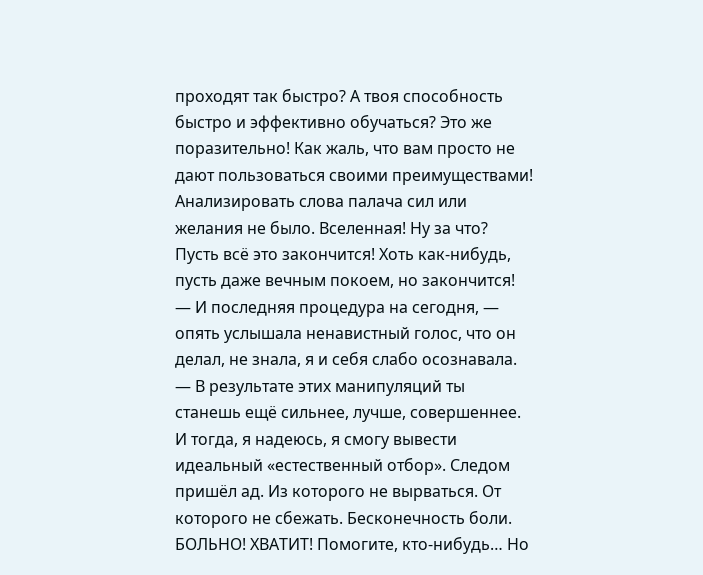проходят так быстро? А твоя способность быстро и эффективно обучаться? Это же поразительно! Как жаль, что вам просто не дают пользоваться своими преимуществами! Анализировать слова палача сил или желания не было. Вселенная! Ну за что? Пусть всё это закончится! Хоть как-нибудь, пусть даже вечным покоем, но закончится! — И последняя процедура на сегодня, — опять услышала ненавистный голос, что он делал, не знала, я и себя слабо осознавала. — В результате этих манипуляций ты станешь ещё сильнее, лучше, совершеннее. И тогда, я надеюсь, я смогу вывести идеальный «естественный отбор». Следом пришёл ад. Из которого не вырваться. От которого не сбежать. Бесконечность боли. БОЛЬНО! ХВАТИТ! Помогите, кто-нибудь… Но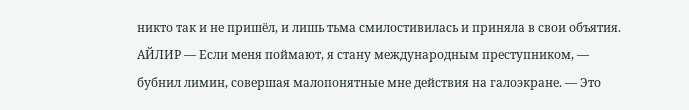никто так и не пришёл, и лишь тьма смилостивилась и приняла в свои объятия. АЙЛИР — Если меня поймают, я стану международным преступником, — бубнил лимин, совершая малопонятные мне действия на галоэкране. — Это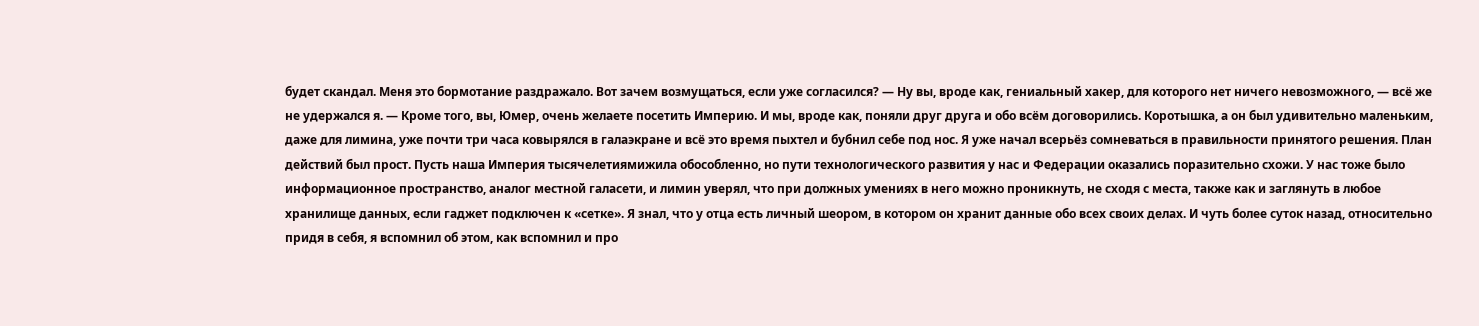будет скандал. Меня это бормотание раздражало. Вот зачем возмущаться, если уже согласился? — Ну вы, вроде как, гениальный хакер, для которого нет ничего невозможного, — всё же не удержался я. — Кроме того, вы, Юмер, очень желаете посетить Империю. И мы, вроде как, поняли друг друга и обо всём договорились. Коротышка, а он был удивительно маленьким, даже для лимина, уже почти три часа ковырялся в галаэкране и всё это время пыхтел и бубнил себе под нос. Я уже начал всерьёз сомневаться в правильности принятого решения. План действий был прост. Пусть наша Империя тысячелетиямижила обособленно, но пути технологического развития у нас и Федерации оказались поразительно схожи. У нас тоже было информационное пространство, аналог местной галасети, и лимин уверял, что при должных умениях в него можно проникнуть, не сходя с места, также как и заглянуть в любое хранилище данных, если гаджет подключен к «сетке». Я знал, что у отца есть личный шеором, в котором он хранит данные обо всех своих делах. И чуть более суток назад, относительно придя в себя, я вспомнил об этом, как вспомнил и про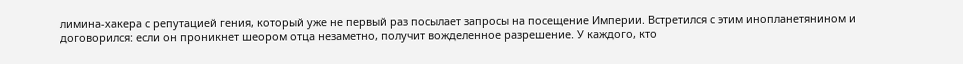лимина-хакера с репутацией гения, который уже не первый раз посылает запросы на посещение Империи. Встретился с этим инопланетянином и договорился: если он проникнет шеором отца незаметно, получит вожделенное разрешение. У каждого, кто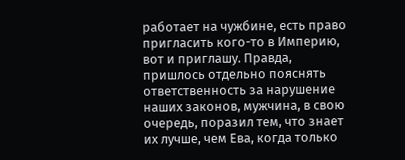работает на чужбине, есть право пригласить кого-то в Империю, вот и приглашу. Правда, пришлось отдельно пояснять ответственность за нарушение наших законов, мужчина, в свою очередь, поразил тем, что знает их лучше, чем Ева, когда только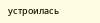устроилась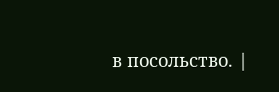в посольство. |